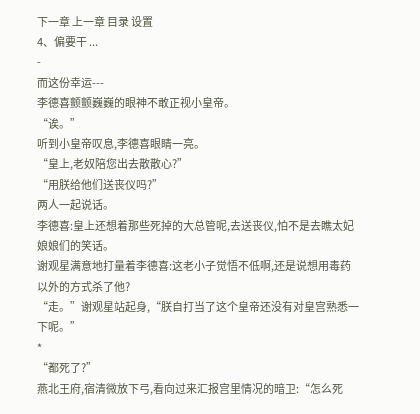下一章 上一章 目录 设置
4、偏要干 ...
-
而这份幸运---
李德喜颤颤巍巍的眼神不敢正视小皇帝。
“诶。”
听到小皇帝叹息,李德喜眼睛一亮。
“皇上,老奴陪您出去散散心?”
“用朕给他们送丧仪吗?”
两人一起说话。
李德喜:皇上还想着那些死掉的大总管呢,去送丧仪,怕不是去瞧太妃娘娘们的笑话。
谢观星满意地打量着李德喜:这老小子觉悟不低啊,还是说想用毒药以外的方式杀了他?
“走。”谢观星站起身,“朕自打当了这个皇帝还没有对皇宫熟悉一下呢。”
*
“都死了?”
燕北王府,宿清微放下弓,看向过来汇报宫里情况的暗卫:“怎么死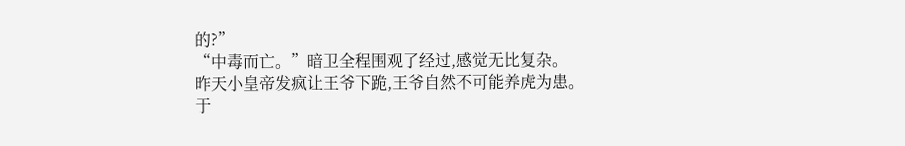的?”
“中毒而亡。”暗卫全程围观了经过,感觉无比复杂。
昨天小皇帝发疯让王爷下跪,王爷自然不可能养虎为患。
于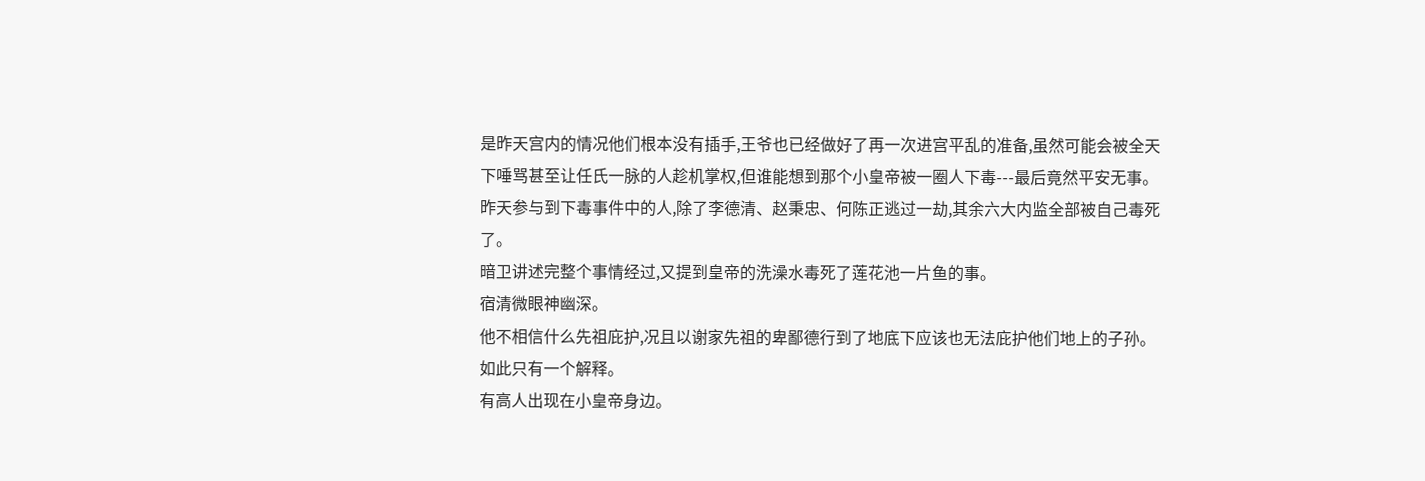是昨天宫内的情况他们根本没有插手,王爷也已经做好了再一次进宫平乱的准备,虽然可能会被全天下唾骂甚至让任氏一脉的人趁机掌权,但谁能想到那个小皇帝被一圈人下毒---最后竟然平安无事。
昨天参与到下毒事件中的人,除了李德清、赵秉忠、何陈正逃过一劫,其余六大内监全部被自己毒死了。
暗卫讲述完整个事情经过,又提到皇帝的洗澡水毒死了莲花池一片鱼的事。
宿清微眼神幽深。
他不相信什么先祖庇护,况且以谢家先祖的卑鄙德行到了地底下应该也无法庇护他们地上的子孙。
如此只有一个解释。
有高人出现在小皇帝身边。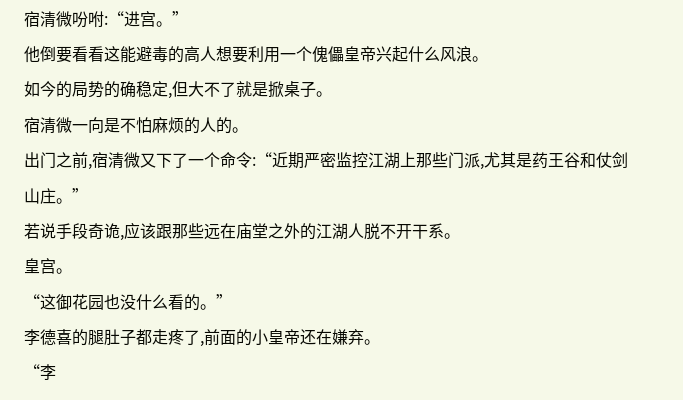宿清微吩咐:“进宫。”
他倒要看看这能避毒的高人想要利用一个傀儡皇帝兴起什么风浪。
如今的局势的确稳定,但大不了就是掀桌子。
宿清微一向是不怕麻烦的人的。
出门之前,宿清微又下了一个命令:“近期严密监控江湖上那些门派,尤其是药王谷和仗剑山庄。”
若说手段奇诡,应该跟那些远在庙堂之外的江湖人脱不开干系。
皇宫。
“这御花园也没什么看的。”
李德喜的腿肚子都走疼了,前面的小皇帝还在嫌弃。
“李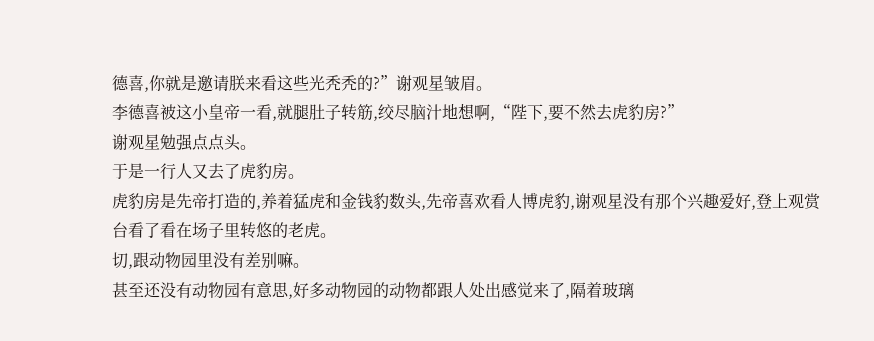德喜,你就是邀请朕来看这些光秃秃的?”谢观星皱眉。
李德喜被这小皇帝一看,就腿肚子转筋,绞尽脑汁地想啊,“陛下,要不然去虎豹房?”
谢观星勉强点点头。
于是一行人又去了虎豹房。
虎豹房是先帝打造的,养着猛虎和金钱豹数头,先帝喜欢看人博虎豹,谢观星没有那个兴趣爱好,登上观赏台看了看在场子里转悠的老虎。
切,跟动物园里没有差别嘛。
甚至还没有动物园有意思,好多动物园的动物都跟人处出感觉来了,隔着玻璃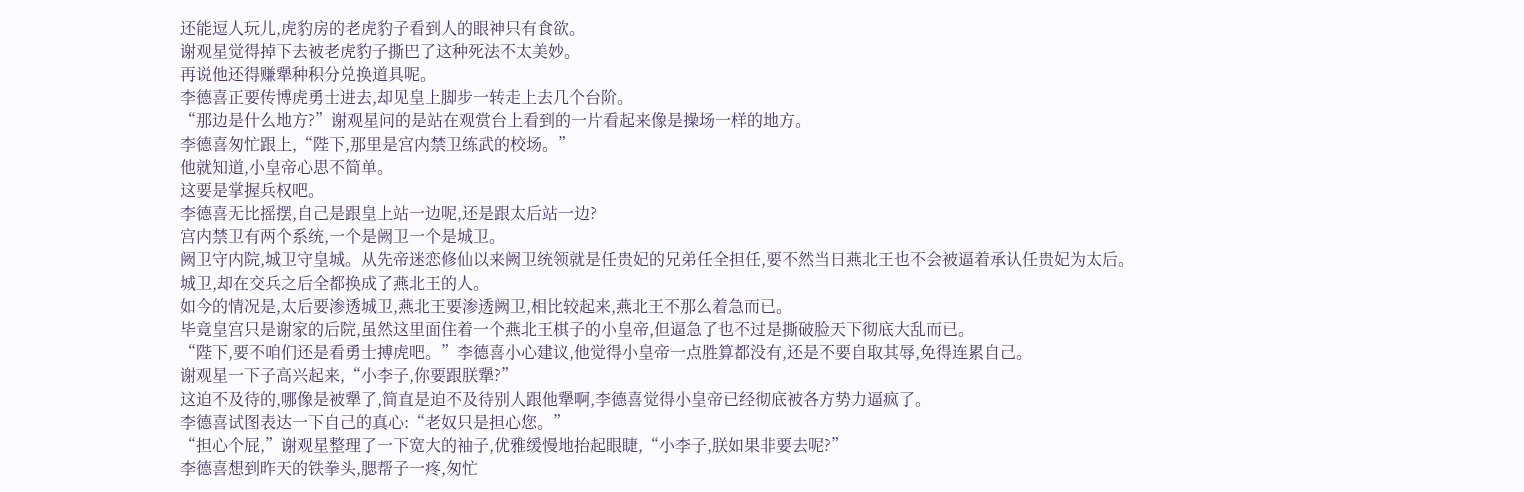还能逗人玩儿,虎豹房的老虎豹子看到人的眼神只有食欲。
谢观星觉得掉下去被老虎豹子撕巴了这种死法不太美妙。
再说他还得赚犟种积分兑换道具呢。
李德喜正要传博虎勇士进去,却见皇上脚步一转走上去几个台阶。
“那边是什么地方?”谢观星问的是站在观赏台上看到的一片看起来像是操场一样的地方。
李德喜匆忙跟上,“陛下,那里是宫内禁卫练武的校场。”
他就知道,小皇帝心思不简单。
这要是掌握兵权吧。
李德喜无比摇摆,自己是跟皇上站一边呢,还是跟太后站一边?
宫内禁卫有两个系统,一个是阙卫一个是城卫。
阙卫守内院,城卫守皇城。从先帝迷恋修仙以来阙卫统领就是任贵妃的兄弟任全担任,要不然当日燕北王也不会被逼着承认任贵妃为太后。
城卫,却在交兵之后全都换成了燕北王的人。
如今的情况是,太后要渗透城卫,燕北王要渗透阙卫,相比较起来,燕北王不那么着急而已。
毕竟皇宫只是谢家的后院,虽然这里面住着一个燕北王棋子的小皇帝,但逼急了也不过是撕破脸天下彻底大乱而已。
“陛下,要不咱们还是看勇士搏虎吧。”李德喜小心建议,他觉得小皇帝一点胜算都没有,还是不要自取其辱,免得连累自己。
谢观星一下子高兴起来,“小李子,你要跟朕犟?”
这迫不及待的,哪像是被犟了,简直是迫不及待别人跟他犟啊,李德喜觉得小皇帝已经彻底被各方势力逼疯了。
李德喜试图表达一下自己的真心:“老奴只是担心您。”
“担心个屁,”谢观星整理了一下宽大的袖子,优雅缓慢地抬起眼睫,“小李子,朕如果非要去呢?”
李德喜想到昨天的铁拳头,腮帮子一疼,匆忙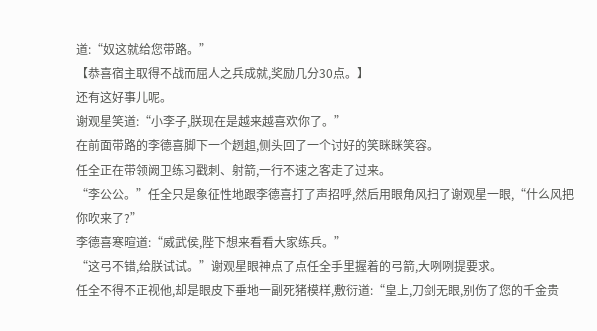道:“奴这就给您带路。”
【恭喜宿主取得不战而屈人之兵成就,奖励几分30点。】
还有这好事儿呢。
谢观星笑道:“小李子,朕现在是越来越喜欢你了。”
在前面带路的李德喜脚下一个趔趄,侧头回了一个讨好的笑眯眯笑容。
任全正在带领阙卫练习戳刺、射箭,一行不速之客走了过来。
“李公公。”任全只是象征性地跟李德喜打了声招呼,然后用眼角风扫了谢观星一眼,“什么风把你吹来了?”
李德喜寒暄道:“威武侯,陛下想来看看大家练兵。”
“这弓不错,给朕试试。”谢观星眼神点了点任全手里握着的弓箭,大咧咧提要求。
任全不得不正视他,却是眼皮下垂地一副死猪模样,敷衍道:“皇上,刀剑无眼,别伤了您的千金贵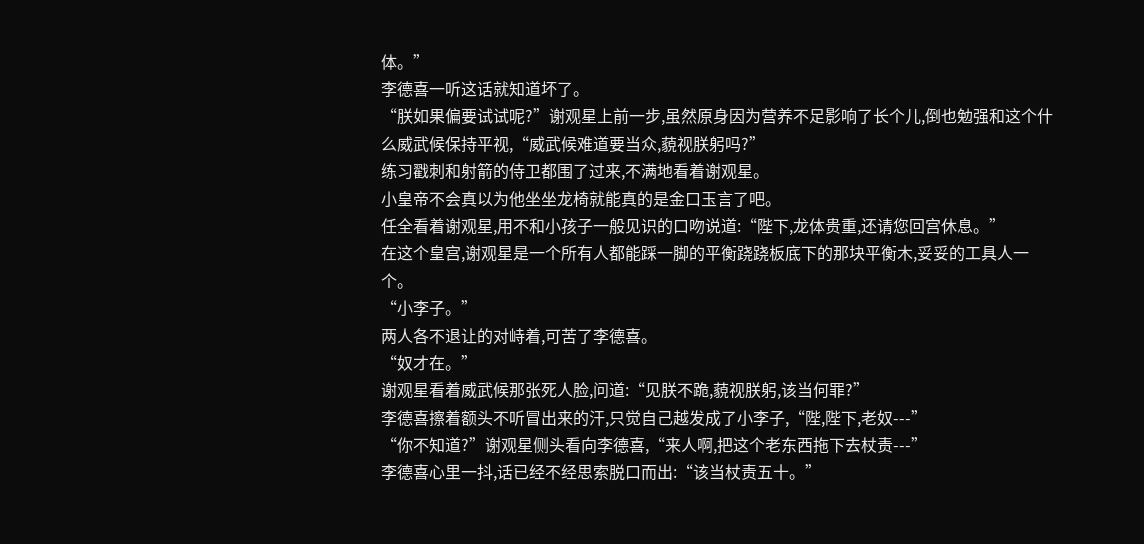体。”
李德喜一听这话就知道坏了。
“朕如果偏要试试呢?”谢观星上前一步,虽然原身因为营养不足影响了长个儿,倒也勉强和这个什么威武候保持平视,“威武候难道要当众,藐视朕躬吗?”
练习戳刺和射箭的侍卫都围了过来,不满地看着谢观星。
小皇帝不会真以为他坐坐龙椅就能真的是金口玉言了吧。
任全看着谢观星,用不和小孩子一般见识的口吻说道:“陛下,龙体贵重,还请您回宫休息。”
在这个皇宫,谢观星是一个所有人都能踩一脚的平衡跷跷板底下的那块平衡木,妥妥的工具人一个。
“小李子。”
两人各不退让的对峙着,可苦了李德喜。
“奴才在。”
谢观星看着威武候那张死人脸,问道:“见朕不跪,藐视朕躬,该当何罪?”
李德喜擦着额头不听冒出来的汗,只觉自己越发成了小李子,“陛,陛下,老奴---”
“你不知道?”谢观星侧头看向李德喜,“来人啊,把这个老东西拖下去杖责---”
李德喜心里一抖,话已经不经思索脱口而出:“该当杖责五十。”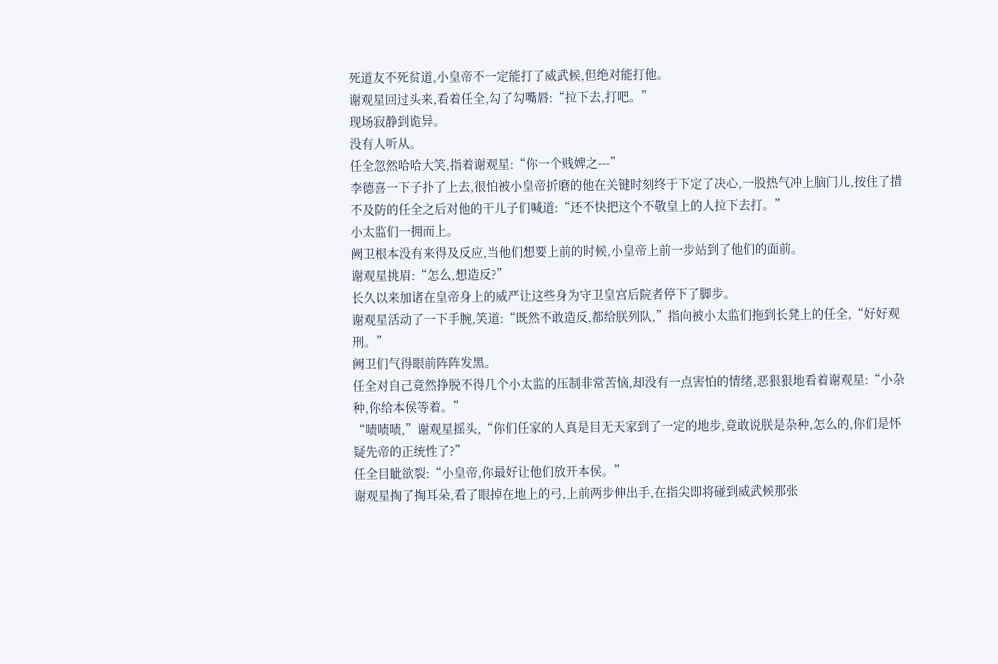死道友不死贫道,小皇帝不一定能打了威武候,但绝对能打他。
谢观星回过头来,看着任全,勾了勾嘴唇:“拉下去,打吧。”
现场寂静到诡异。
没有人听从。
任全忽然哈哈大笑,指着谢观星:“你一个贱婢之---”
李德喜一下子扑了上去,很怕被小皇帝折磨的他在关键时刻终于下定了决心,一股热气冲上脑门儿,按住了措不及防的任全之后对他的干儿子们喊道:“还不快把这个不敬皇上的人拉下去打。”
小太监们一拥而上。
阙卫根本没有来得及反应,当他们想要上前的时候,小皇帝上前一步站到了他们的面前。
谢观星挑眉:“怎么,想造反?”
长久以来加诸在皇帝身上的威严让这些身为守卫皇宫后院者停下了脚步。
谢观星活动了一下手腕,笑道:“既然不敢造反,都给朕列队,”指向被小太监们拖到长凳上的任全,“好好观刑。”
阙卫们气得眼前阵阵发黑。
任全对自己竟然挣脱不得几个小太监的压制非常苦恼,却没有一点害怕的情绪,恶狠狠地看着谢观星:“小杂种,你给本侯等着。”
“啧啧啧,”谢观星摇头,“你们任家的人真是目无天家到了一定的地步,竟敢说朕是杂种,怎么的,你们是怀疑先帝的正统性了?”
任全目眦欲裂:“小皇帝,你最好让他们放开本侯。”
谢观星掏了掏耳朵,看了眼掉在地上的弓,上前两步伸出手,在指尖即将碰到威武候那张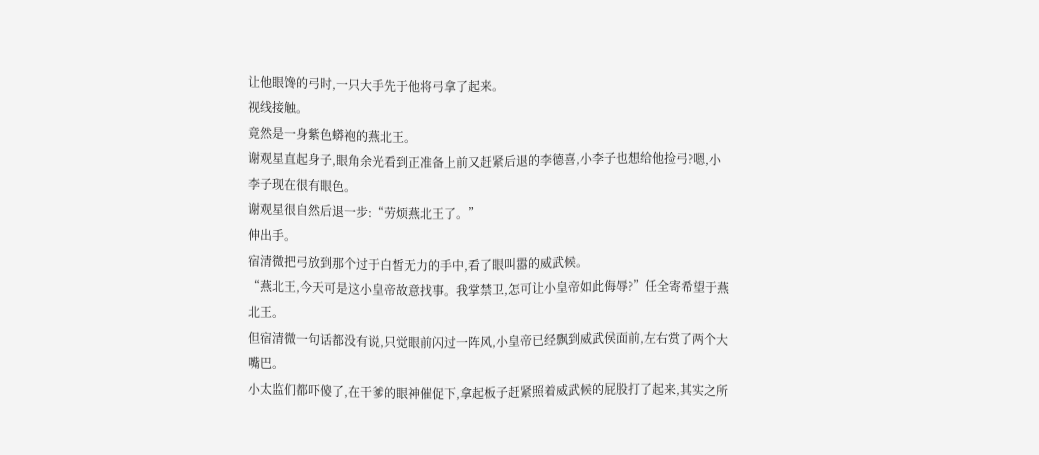让他眼馋的弓时,一只大手先于他将弓拿了起来。
视线接触。
竟然是一身紫色蟒袍的燕北王。
谢观星直起身子,眼角余光看到正准备上前又赶紧后退的李德喜,小李子也想给他捡弓?嗯,小李子现在很有眼色。
谢观星很自然后退一步:“劳烦燕北王了。”
伸出手。
宿清微把弓放到那个过于白皙无力的手中,看了眼叫嚣的威武候。
“燕北王,今天可是这小皇帝故意找事。我掌禁卫,怎可让小皇帝如此侮辱?”任全寄希望于燕北王。
但宿清微一句话都没有说,只觉眼前闪过一阵风,小皇帝已经飘到威武侯面前,左右赏了两个大嘴巴。
小太监们都吓傻了,在干爹的眼神催促下,拿起板子赶紧照着威武候的屁股打了起来,其实之所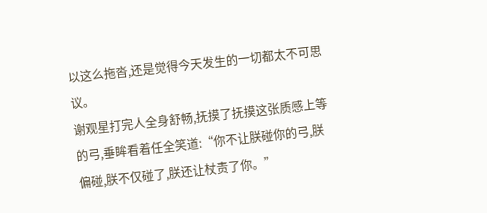以这么拖沓,还是觉得今天发生的一切都太不可思议。
谢观星打完人全身舒畅,抚摸了抚摸这张质感上等的弓,垂眸看着任全笑道:“你不让朕碰你的弓,朕偏碰,朕不仅碰了,朕还让杖责了你。”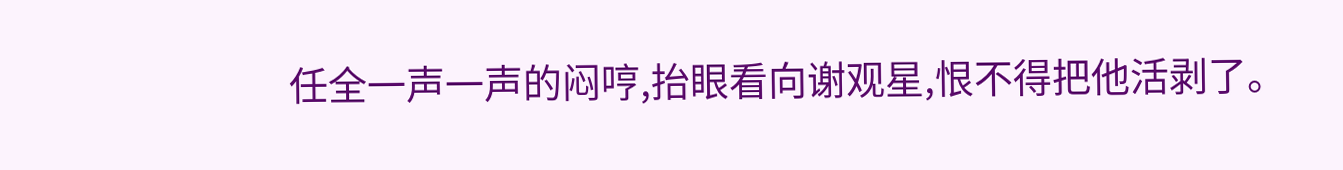任全一声一声的闷哼,抬眼看向谢观星,恨不得把他活剥了。